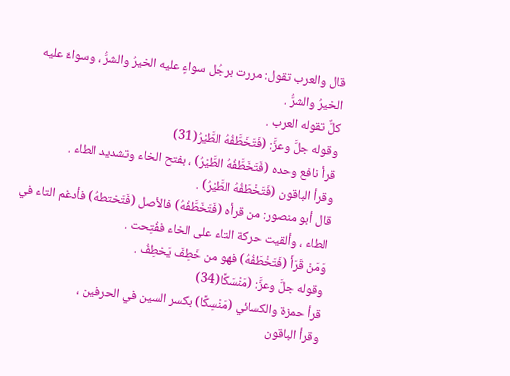قال والعرب تقول: مررت برجُل سواءٍ عليه الخيرُ والشرُّ ، وسواءٌ عليه
الخيرُ والشرُّ .
كلٌّ تقوله العرب .
وقوله جلَّ وعزَّ: (فَتَخَطَّفُهُ الطَّيْرُ(31)
قرأ نافع وحده (فَتَخَطَّفُهُ الطَّيْرُ) ، بفتح الخاء وتشديد الطاء .
وقرأ الباقون (فَتَخْطَفُهُ الطَّيْرُ) .
قال أبو منصور: من قرأه (فَتَخَطَّفُهُ) فالأصل (فَتَختطهُ) فأدغم التاء في
الطاء ، وألقيت حركة التاء على الخاء ففُتِحت .
وَمَنْ قَرَأَ (فَتَخْطَفُهُ) فهو من خَطِفَ يَخطِفُ .
وقوله جلَّ وعزَّ: (مَنْسَكًا(34)
قرأ حمزة والكسائي (مَنْسِكًا) بكسر السين في الحرفين ،
وقرأ الباقون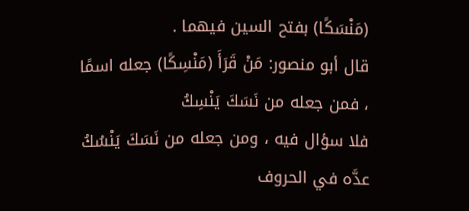(مَنْسَكًا) بفتح السين فيهما .
قال أبو منصور: مَنْ قَرَأَ (مَنْسِكًا) جعله اسمًا ، فمن جعله من نَسَكَ يَنْسِكُ
فلا سؤال فيه ، ومن جعله من نَسَكَ يَنْسُكُ عدَّه في الحروف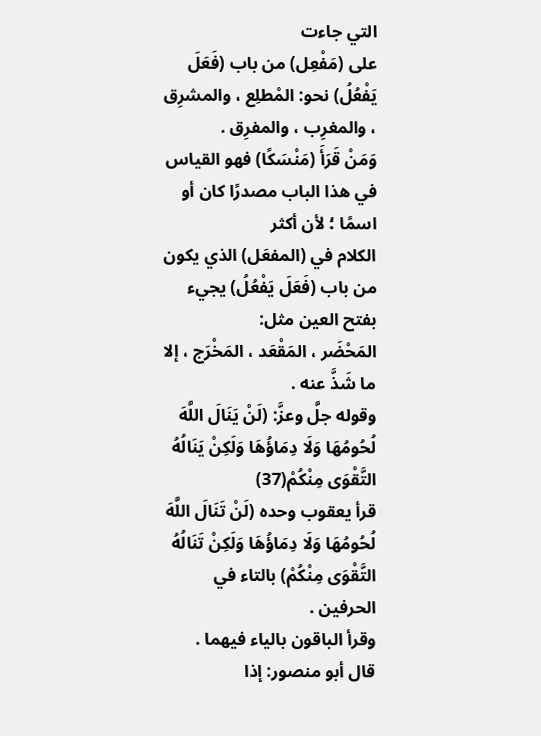التي جاءت
على (مَفْعِل) من باب (فَعَلَ يَفْعُلُ) نحو: المْطلِع ، والمشرِق ، والمغرِب ، والمفرِق .
وَمَنْ قَرَأَ (مَنْسَكًا) فهو القياس في هذا الباب مصدرًا كان أو اسمًا ؛ لأن أكثر
الكلام في (المفعَل) الذي يكون من باب (فَعَلَ يَفْعُلُ) يجيء بفتح العين مثل:
المَحْضَر ، المَقْعَد ، المَخْرَج ، إلا ما شَذَّ عنه .
وقوله جلَّ وعزَّ: (لَنْ يَنَالَ اللَّهَ لُحُومُهَا وَلَا دِمَاؤُهَا وَلَكِنْ يَنَالُهُ التَّقْوَى مِنْكُمْ(37)
قرأ يعقوب وحده (لَنْ تَنَالَ اللَّهَ لُحُومُهَا وَلَا دِمَاؤُهَا وَلَكِنْ تَنَالُهُ التَّقْوَى مِنْكُمْ) بالتاء في الحرفين .
وقرأ الباقون بالياء فيهما .
قال أبو منصور: إذا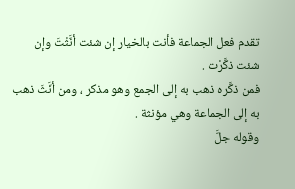تقدم فعل الجماعة فأنت بالخيار إن شئت أنَّثْتَ وإن
شئت ذكَّرْت .
فمن ذكَّره ذهب به إلى الجمع وهو مذكر ، ومن أنَّثَ ذهب
به إلى الجماعة وهي مؤنثة .
وقوله جلَّ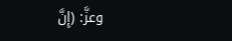وعزَّ: (إِنَّ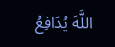اللَّهَ يُدَافِعُ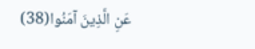عَنِ الَّذِينَ آمَنُوا(38)